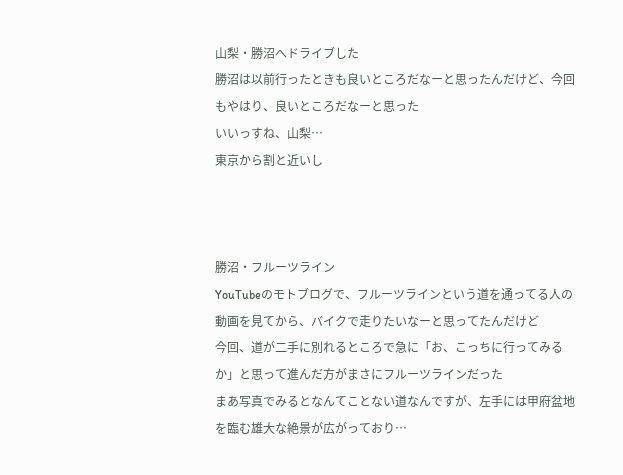山梨・勝沼へドライブした
勝沼は以前行ったときも良いところだなーと思ったんだけど、今回もやはり、良いところだなーと思った
いいっすね、山梨…
東京から割と近いし



勝沼・フルーツライン
YouTubeのモトブログで、フルーツラインという道を通ってる人の動画を見てから、バイクで走りたいなーと思ってたんだけど
今回、道が二手に別れるところで急に「お、こっちに行ってみるか」と思って進んだ方がまさにフルーツラインだった
まあ写真でみるとなんてことない道なんですが、左手には甲府盆地を臨む雄大な絶景が広がっており…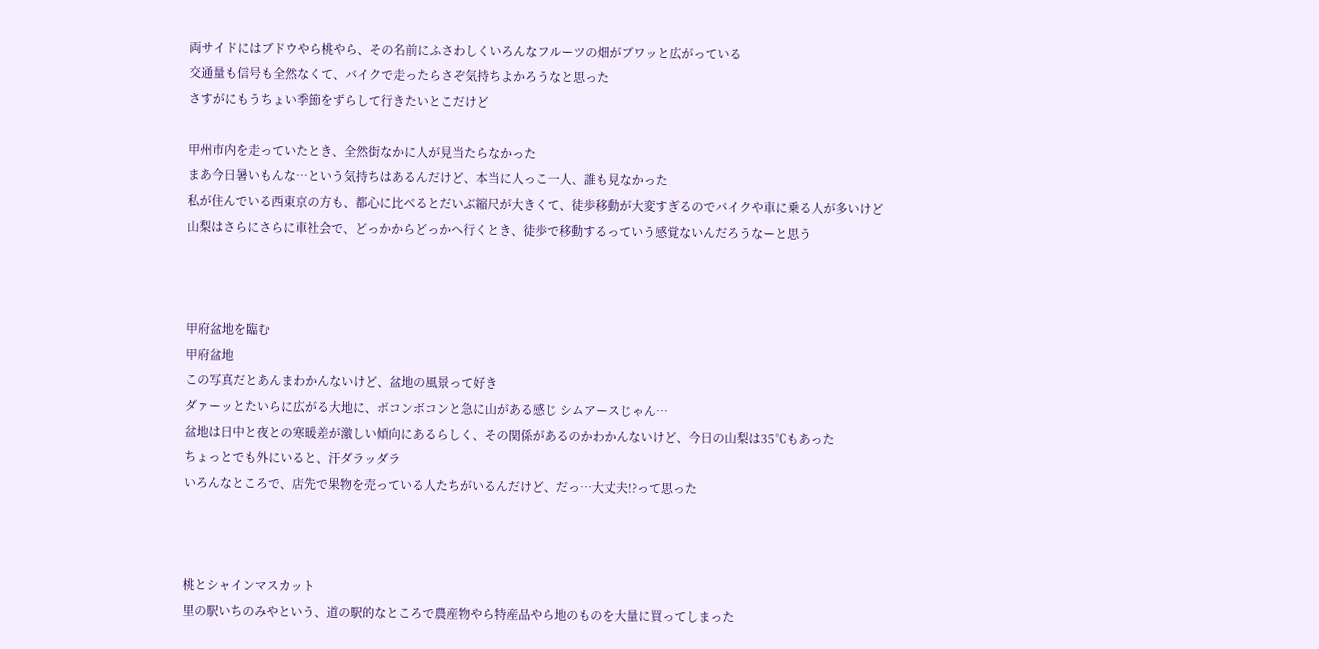両サイドにはブドウやら桃やら、その名前にふさわしくいろんなフルーツの畑がブワッと広がっている
交通量も信号も全然なくて、バイクで走ったらさぞ気持ちよかろうなと思った
さすがにもうちょい季節をずらして行きたいとこだけど

甲州市内を走っていたとき、全然街なかに人が見当たらなかった
まあ今日暑いもんな…という気持ちはあるんだけど、本当に人っこ一人、誰も見なかった
私が住んでいる西東京の方も、都心に比べるとだいぶ縮尺が大きくて、徒歩移動が大変すぎるのでバイクや車に乗る人が多いけど
山梨はさらにさらに車社会で、どっかからどっかへ行くとき、徒歩で移動するっていう感覚ないんだろうなーと思う



甲府盆地を臨む
甲府盆地
この写真だとあんまわかんないけど、盆地の風景って好き
ダァーッとたいらに広がる大地に、ボコンボコンと急に山がある感じ シムアースじゃん…
盆地は日中と夜との寒暖差が激しい傾向にあるらしく、その関係があるのかわかんないけど、今日の山梨は35℃もあった
ちょっとでも外にいると、汗ダラッダラ
いろんなところで、店先で果物を売っている人たちがいるんだけど、だっ…大丈夫!?って思った



桃とシャインマスカット
里の駅いちのみやという、道の駅的なところで農産物やら特産品やら地のものを大量に買ってしまった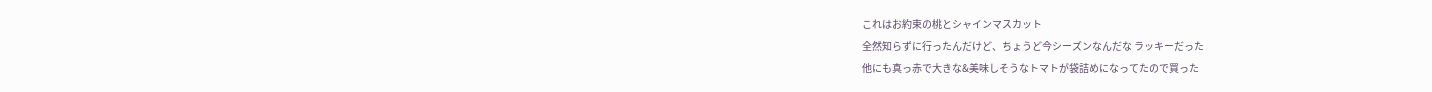これはお約束の桃とシャインマスカット
全然知らずに行ったんだけど、ちょうど今シーズンなんだな ラッキーだった
他にも真っ赤で大きな&美味しそうなトマトが袋詰めになってたので買った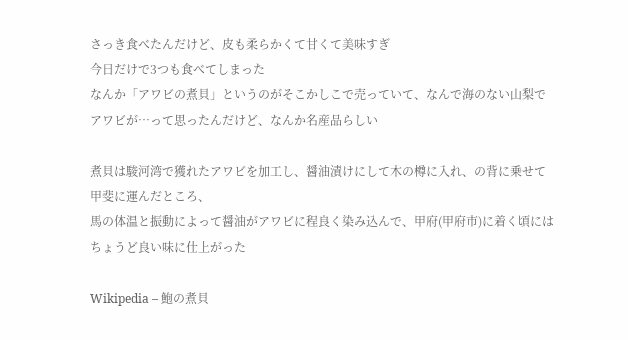さっき食べたんだけど、皮も柔らかくて甘くて美味すぎ
今日だけで3つも食べてしまった
なんか「アワビの煮貝」というのがそこかしこで売っていて、なんで海のない山梨でアワビが…って思ったんだけど、なんか名産品らしい

煮貝は駿河湾で獲れたアワビを加工し、醤油漬けにして木の樽に入れ、の背に乗せて甲斐に運んだところ、
馬の体温と振動によって醤油がアワビに程良く染み込んで、甲府(甲府市)に着く頃にはちょうど良い味に仕上がった

Wikipedia – 鮑の煮貝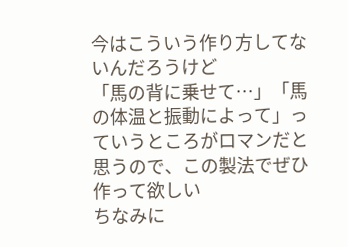今はこういう作り方してないんだろうけど
「馬の背に乗せて…」「馬の体温と振動によって」っていうところがロマンだと思うので、この製法でぜひ作って欲しい
ちなみに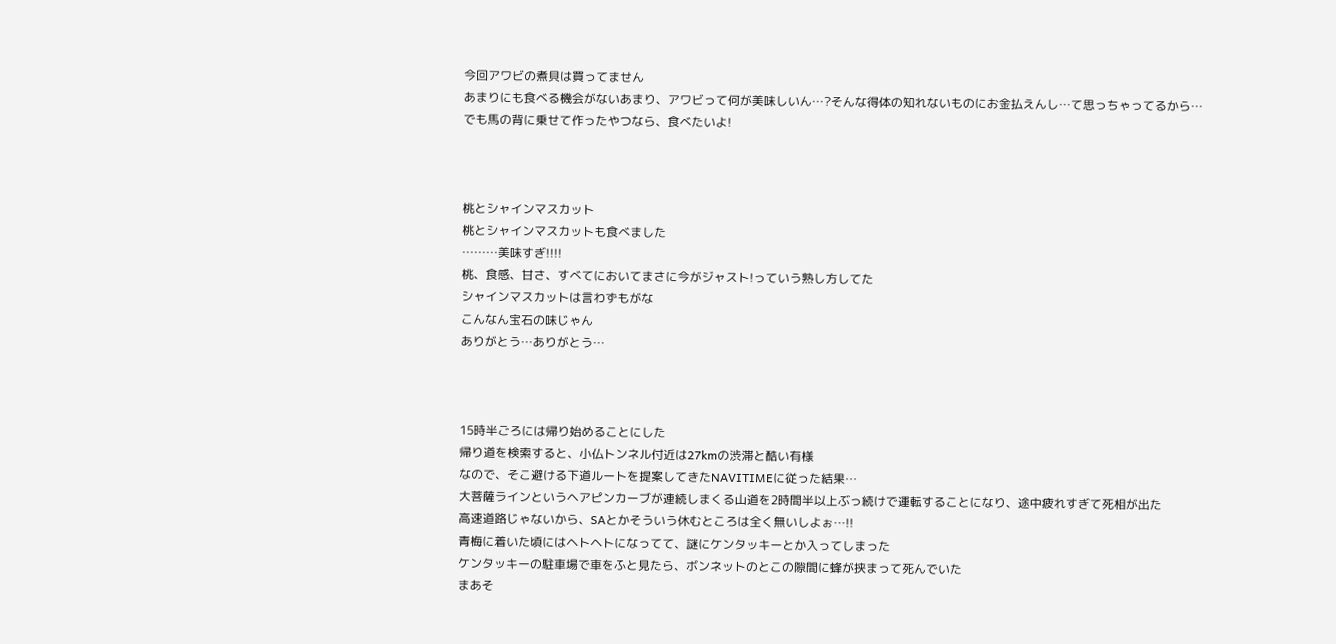今回アワビの煮貝は買ってません
あまりにも食べる機会がないあまり、アワビって何が美味しいん…?そんな得体の知れないものにお金払えんし…て思っちゃってるから…
でも馬の背に乗せて作ったやつなら、食べたいよ!



桃とシャインマスカット
桃とシャインマスカットも食べました
………美味すぎ!!!!
桃、食感、甘さ、すべてにおいてまさに今がジャスト!っていう熟し方してた
シャインマスカットは言わずもがな
こんなん宝石の味じゃん
ありがとう…ありがとう…



15時半ごろには帰り始めることにした
帰り道を検索すると、小仏トンネル付近は27kmの渋滞と酷い有様
なので、そこ避ける下道ルートを提案してきたNAVITIMEに従った結果…
大菩薩ラインというヘアピンカーブが連続しまくる山道を2時間半以上ぶっ続けで運転することになり、途中疲れすぎて死相が出た
高速道路じゃないから、SAとかそういう休むところは全く無いしよぉ…!!
青梅に着いた頃にはヘトヘトになってて、謎にケンタッキーとか入ってしまった
ケンタッキーの駐車場で車をふと見たら、ボンネットのとこの隙間に蜂が挟まって死んでいた
まあそ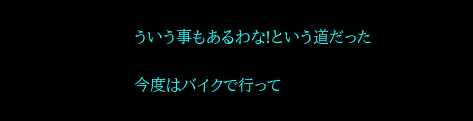ういう事もあるわな!という道だった

今度はバイクで行って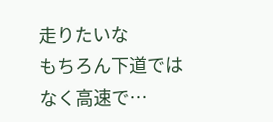走りたいな
もちろん下道ではなく高速で…